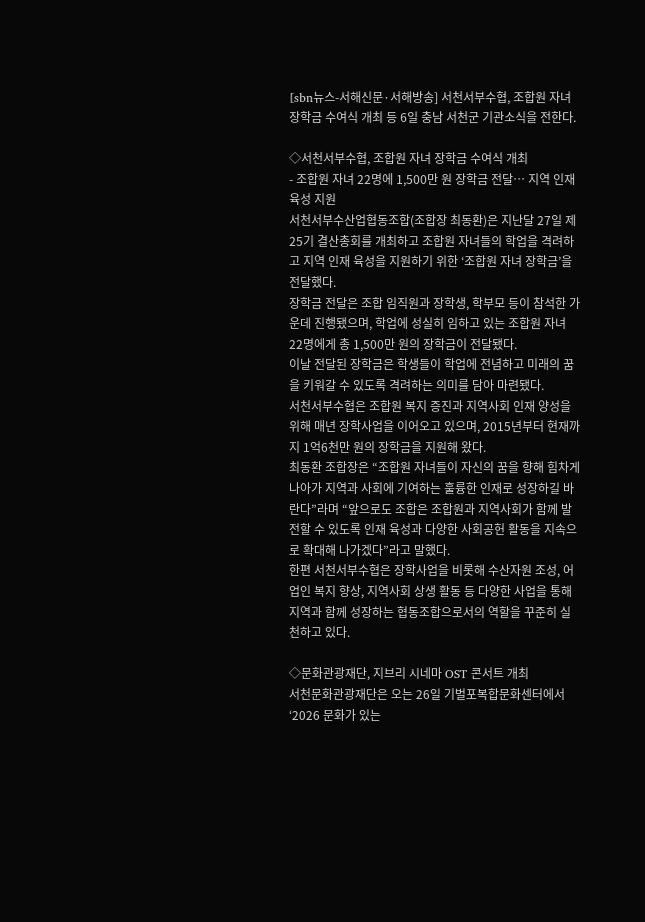[sbn뉴스-서해신문·서해방송] 서천서부수협, 조합원 자녀 장학금 수여식 개최 등 6일 충남 서천군 기관소식을 전한다.

◇서천서부수협, 조합원 자녀 장학금 수여식 개최
- 조합원 자녀 22명에 1,500만 원 장학금 전달… 지역 인재 육성 지원
서천서부수산업협동조합(조합장 최동환)은 지난달 27일 제25기 결산총회를 개최하고 조합원 자녀들의 학업을 격려하고 지역 인재 육성을 지원하기 위한 ‘조합원 자녀 장학금’을 전달했다.
장학금 전달은 조합 임직원과 장학생, 학부모 등이 참석한 가운데 진행됐으며, 학업에 성실히 임하고 있는 조합원 자녀 22명에게 총 1,500만 원의 장학금이 전달됐다.
이날 전달된 장학금은 학생들이 학업에 전념하고 미래의 꿈을 키워갈 수 있도록 격려하는 의미를 담아 마련됐다.
서천서부수협은 조합원 복지 증진과 지역사회 인재 양성을 위해 매년 장학사업을 이어오고 있으며, 2015년부터 현재까지 1억6천만 원의 장학금을 지원해 왔다.
최동환 조합장은 “조합원 자녀들이 자신의 꿈을 향해 힘차게 나아가 지역과 사회에 기여하는 훌륭한 인재로 성장하길 바란다”라며 “앞으로도 조합은 조합원과 지역사회가 함께 발전할 수 있도록 인재 육성과 다양한 사회공헌 활동을 지속으로 확대해 나가겠다”라고 말했다.
한편 서천서부수협은 장학사업을 비롯해 수산자원 조성, 어업인 복지 향상, 지역사회 상생 활동 등 다양한 사업을 통해 지역과 함께 성장하는 협동조합으로서의 역할을 꾸준히 실천하고 있다.

◇문화관광재단, 지브리 시네마 OST 콘서트 개최
서천문화관광재단은 오는 26일 기벌포복합문화센터에서 ‘2026 문화가 있는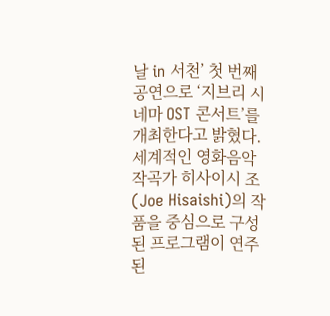날 in 서천’ 첫 번째 공연으로 ‘지브리 시네마 OST 콘서트’를 개최한다고 밝혔다.
세계적인 영화음악 작곡가 히사이시 조(Joe Hisaishi)의 작품을 중심으로 구성된 프로그램이 연주된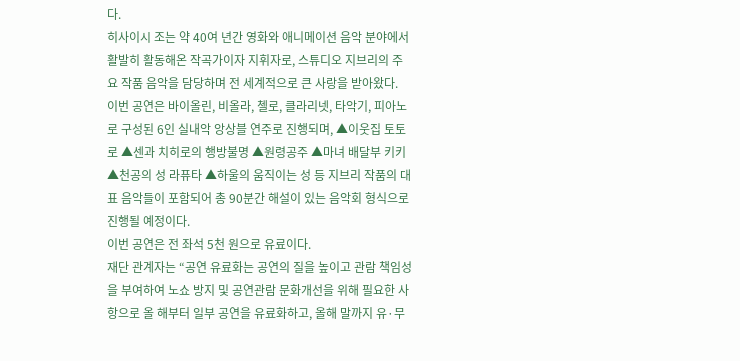다.
히사이시 조는 약 40여 년간 영화와 애니메이션 음악 분야에서 활발히 활동해온 작곡가이자 지휘자로, 스튜디오 지브리의 주요 작품 음악을 담당하며 전 세계적으로 큰 사랑을 받아왔다.
이번 공연은 바이올린, 비올라, 첼로, 클라리넷, 타악기, 피아노로 구성된 6인 실내악 앙상블 연주로 진행되며, ▲이웃집 토토로 ▲센과 치히로의 행방불명 ▲원령공주 ▲마녀 배달부 키키 ▲천공의 성 라퓨타 ▲하울의 움직이는 성 등 지브리 작품의 대표 음악들이 포함되어 총 90분간 해설이 있는 음악회 형식으로 진행될 예정이다.
이번 공연은 전 좌석 5천 원으로 유료이다.
재단 관계자는 “공연 유료화는 공연의 질을 높이고 관람 책임성을 부여하여 노쇼 방지 및 공연관람 문화개선을 위해 필요한 사항으로 올 해부터 일부 공연을 유료화하고, 올해 말까지 유·무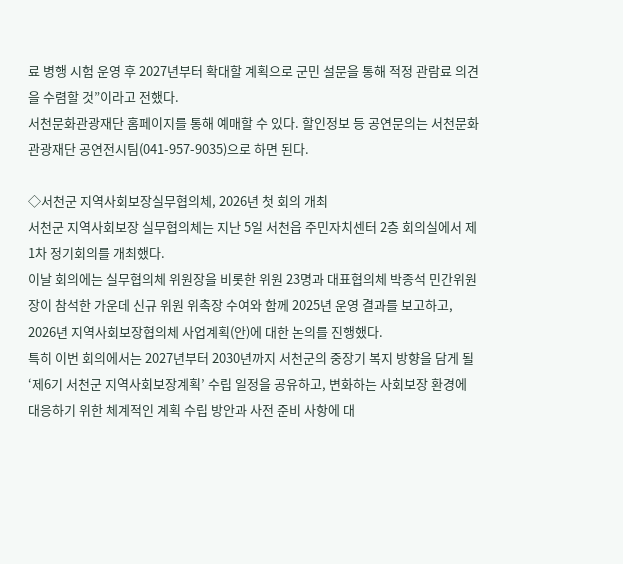료 병행 시험 운영 후 2027년부터 확대할 계획으로 군민 설문을 통해 적정 관람료 의견을 수렴할 것”이라고 전했다.
서천문화관광재단 홈페이지를 통해 예매할 수 있다. 할인정보 등 공연문의는 서천문화관광재단 공연전시팀(041-957-9035)으로 하면 된다.

◇서천군 지역사회보장실무협의체, 2026년 첫 회의 개최
서천군 지역사회보장 실무협의체는 지난 5일 서천읍 주민자치센터 2층 회의실에서 제1차 정기회의를 개최했다.
이날 회의에는 실무협의체 위원장을 비롯한 위원 23명과 대표협의체 박종석 민간위원장이 참석한 가운데 신규 위원 위촉장 수여와 함께 2025년 운영 결과를 보고하고, 2026년 지역사회보장협의체 사업계획(안)에 대한 논의를 진행했다.
특히 이번 회의에서는 2027년부터 2030년까지 서천군의 중장기 복지 방향을 담게 될 ‘제6기 서천군 지역사회보장계획’ 수립 일정을 공유하고, 변화하는 사회보장 환경에 대응하기 위한 체계적인 계획 수립 방안과 사전 준비 사항에 대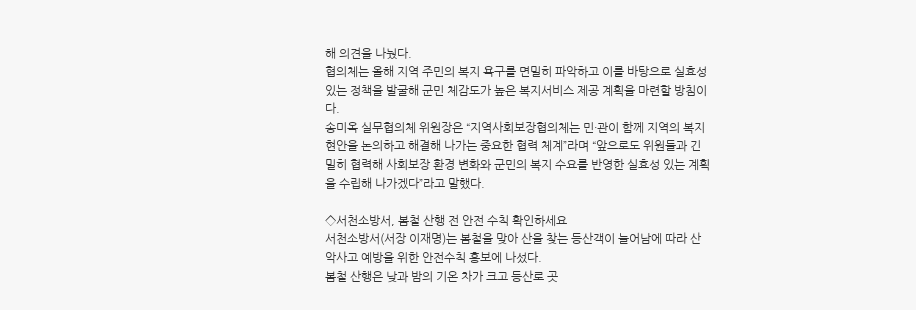해 의견을 나눴다.
협의체는 올해 지역 주민의 복지 욕구를 면밀히 파악하고 이를 바탕으로 실효성 있는 정책을 발굴해 군민 체감도가 높은 복지서비스 제공 계획을 마련할 방침이다.
송미옥 실무협의체 위원장은 “지역사회보장협의체는 민·관이 함께 지역의 복지 현안을 논의하고 해결해 나가는 중요한 협력 체계”라며 “앞으로도 위원들과 긴밀히 협력해 사회보장 환경 변화와 군민의 복지 수요를 반영한 실효성 있는 계획을 수립해 나가겠다”라고 말했다.

◇서천소방서, 봄철 산행 전 안전 수칙 확인하세요
서천소방서(서장 이재명)는 봄철을 맞아 산을 찾는 등산객이 늘어남에 따라 산악사고 예방을 위한 안전수칙 홍보에 나섰다.
봄철 산행은 낮과 밤의 기온 차가 크고 등산로 곳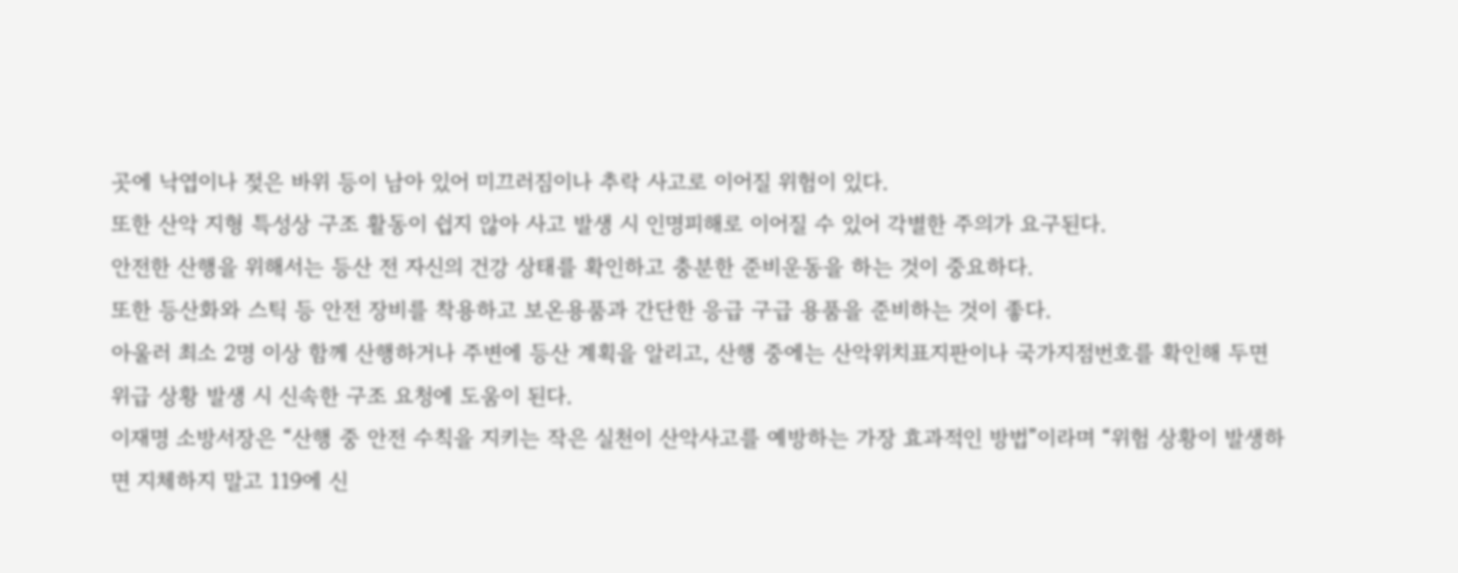곳에 낙엽이나 젖은 바위 등이 남아 있어 미끄러짐이나 추락 사고로 이어질 위험이 있다.
또한 산악 지형 특성상 구조 활동이 쉽지 않아 사고 발생 시 인명피해로 이어질 수 있어 각별한 주의가 요구된다.
안전한 산행을 위해서는 등산 전 자신의 건강 상태를 확인하고 충분한 준비운동을 하는 것이 중요하다.
또한 등산화와 스틱 등 안전 장비를 착용하고 보온용품과 간단한 응급 구급 용품을 준비하는 것이 좋다.
아울러 최소 2명 이상 함께 산행하거나 주변에 등산 계획을 알리고, 산행 중에는 산악위치표지판이나 국가지점번호를 확인해 두면 위급 상황 발생 시 신속한 구조 요청에 도움이 된다.
이재명 소방서장은 “산행 중 안전 수칙을 지키는 작은 실천이 산악사고를 예방하는 가장 효과적인 방법”이라며 “위험 상황이 발생하면 지체하지 말고 119에 신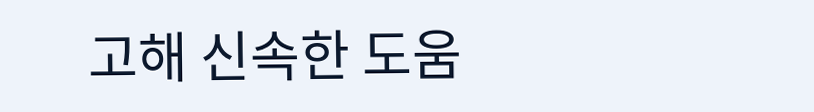고해 신속한 도움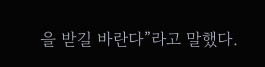을 받길 바란다”라고 말했다.